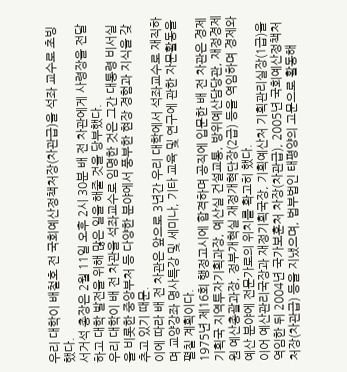우리 대학이 배철호 전 국회예산정책처장(차관급)을 석좌 교수로 초빙했다.
서거석 총장은 2월 11일 오후 2시 30분 배 전 차관에게 사령장을 전달하고 대학 발전을 위해 많은 일을 해줄 것을 당부했다.
우리 대학이 배 전 차관을 석좌교수로 임명한 것은 그간 대통령 비서실을 비롯한 중앙부처 등 다양한 분야에서 풍부한 현장 경험과 지식을 갖추고 있기 때문.
이에 따라 배 전 차관은 앞으로 3년간 우리 대학에서 석좌교수로 재직하며 교양강좌 명사특강 및 세미나, 기타 교육 및 연구에 관한 자문활동을 펼칠 계획이다.
1975년 제16회 행정고시에 합격하며 공직에 입문한 배 전 차관은 경제기획국 지역투자기획과장, 예산실 건설교통, 방위예산담당관, 재정경제원 예산총괄과장, 정부개혁실 재정개혁단장(2급) 등을 역임하며 경제와 예산 분야에 전문가로의 위치를 확고히 했다.
이어 예산관리국장과 재정기획국장, 기획예산처 기획관리실장(1급)을 역임한 뒤 2004년 국가보훈처 차장(차관급), 2005년 국회예산정책처 처장(차관급) 등을 지냈으며, 법부법인 태평양의 고문으로 활동해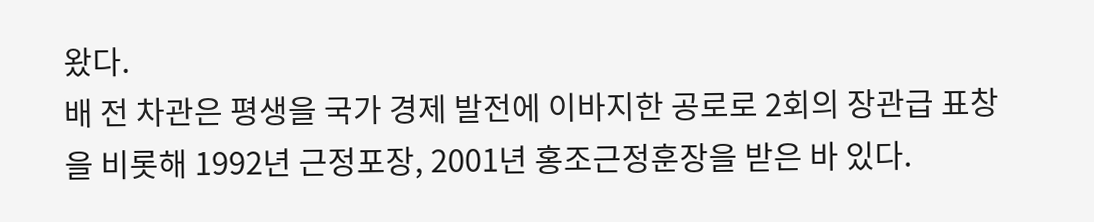왔다.
배 전 차관은 평생을 국가 경제 발전에 이바지한 공로로 2회의 장관급 표창을 비롯해 1992년 근정포장, 2001년 홍조근정훈장을 받은 바 있다.